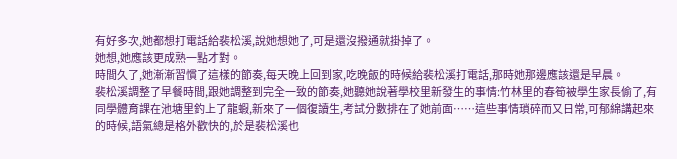有好多次,她都想打電話給裴松溪,說她想她了,可是還沒撥通就掛掉了。
她想,她應該更成熟一點才對。
時間久了,她漸漸習慣了這樣的節奏,每天晚上回到家,吃晚飯的時候給裴松溪打電話,那時她那邊應該還是早晨。
裴松溪調整了早餐時間,跟她調整到完全一致的節奏,她聽她說著學校里新發生的事情:竹林里的春筍被學生家長偷了,有同學體育課在池塘里釣上了龍蝦,新來了一個復讀生,考試分數排在了她前面……這些事情瑣碎而又日常,可郁綿講起來的時候,語氣總是格外歡快的,於是裴松溪也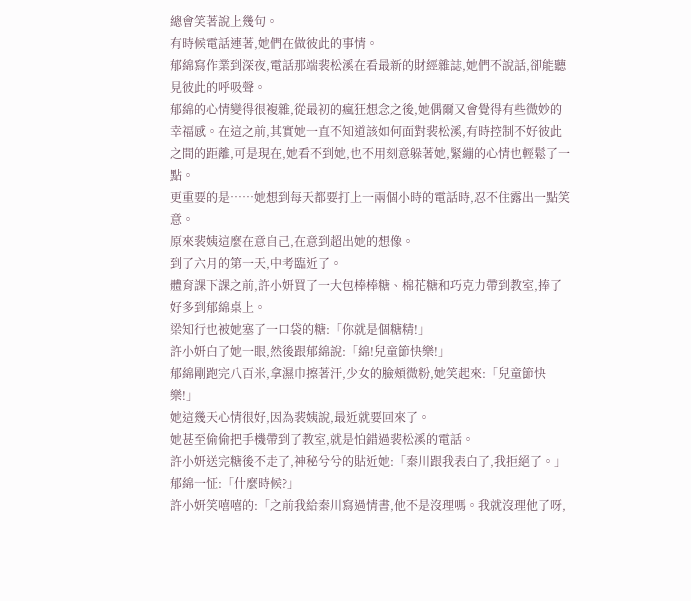總會笑著說上幾句。
有時候電話連著,她們在做彼此的事情。
郁綿寫作業到深夜,電話那端裴松溪在看最新的財經雜誌,她們不說話,卻能聽見彼此的呼吸聲。
郁綿的心情變得很複雜,從最初的瘋狂想念之後,她偶爾又會覺得有些微妙的幸福感。在這之前,其實她一直不知道該如何面對裴松溪,有時控制不好彼此之間的距離,可是現在,她看不到她,也不用刻意躲著她,緊繃的心情也輕鬆了一點。
更重要的是……她想到每天都要打上一兩個小時的電話時,忍不住露出一點笑意。
原來裴姨這麼在意自己,在意到超出她的想像。
到了六月的第一天,中考臨近了。
體育課下課之前,許小妍買了一大包棒棒糖、棉花糖和巧克力帶到教室,捧了好多到郁綿桌上。
梁知行也被她塞了一口袋的糖:「你就是個糖精!」
許小妍白了她一眼,然後跟郁綿說:「綿!兒童節快樂!」
郁綿剛跑完八百米,拿濕巾擦著汗,少女的臉頰微粉,她笑起來:「兒童節快樂!」
她這幾天心情很好,因為裴姨說,最近就要回來了。
她甚至偷偷把手機帶到了教室,就是怕錯過裴松溪的電話。
許小妍送完糖後不走了,神秘兮兮的貼近她:「秦川跟我表白了,我拒絕了。」
郁綿一怔:「什麼時候?」
許小妍笑嘻嘻的:「之前我給秦川寫過情書,他不是沒理嗎。我就沒理他了呀,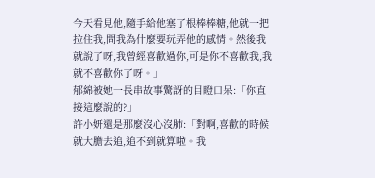今天看見他,隨手給他塞了根棒棒糖,他就一把拉住我,問我為什麼要玩弄他的感情。然後我就說了呀,我曾經喜歡過你,可是你不喜歡我,我就不喜歡你了呀。」
郁綿被她一長串故事驚訝的目瞪口呆:「你直接這麼說的?」
許小妍還是那麼沒心沒肺:「對啊,喜歡的時候就大膽去追,追不到就算啦。我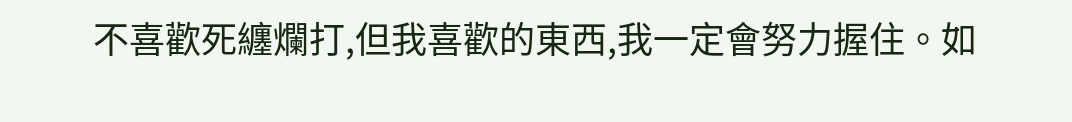不喜歡死纏爛打,但我喜歡的東西,我一定會努力握住。如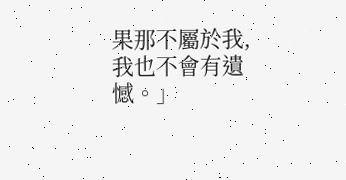果那不屬於我,我也不會有遺憾。」